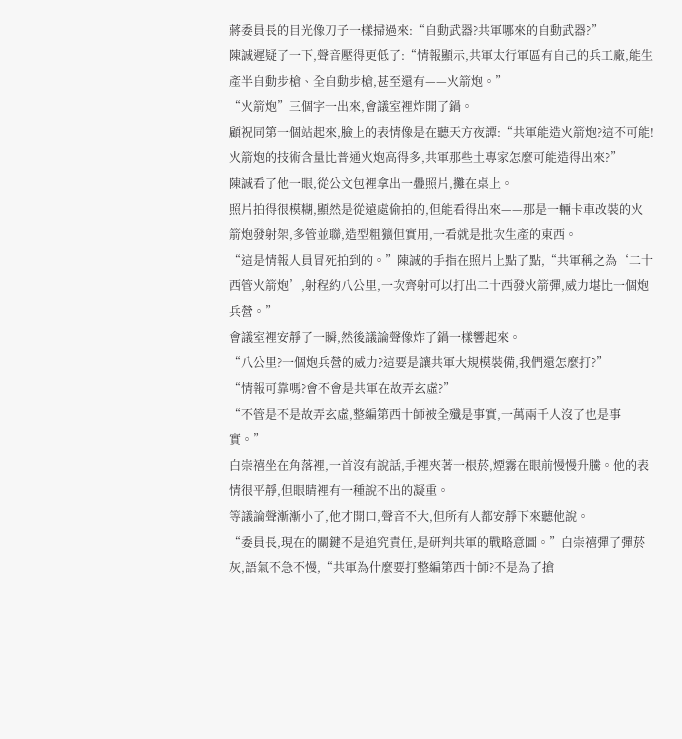蔣委員長的目光像刀子一樣掃過來:“自動武器?共軍哪來的自動武器?”
陳誠遲疑了一下,聲音壓得更低了:“情報顯示,共軍太行軍區有自己的兵工廠,能生產半自動步槍、全自動步槍,甚至還有——火箭炮。”
“火箭炮”三個字一出來,會議室裡炸開了鍋。
顧祝同第一個站起來,臉上的表情像是在聽天方夜譚:“共軍能造火箭炮?這不可能!火箭炮的技術含量比普通火炮高得多,共軍那些土專家怎麼可能造得出來?”
陳誠看了他一眼,從公文包裡拿出一疊照片,攤在桌上。
照片拍得很模糊,顯然是從遠處偷拍的,但能看得出來——那是一輛卡車改裝的火箭炮發射架,多管並聯,造型粗獷但實用,一看就是批次生產的東西。
“這是情報人員冒死拍到的。”陳誠的手指在照片上點了點,“共軍稱之為‘二十西管火箭炮’,射程約八公里,一次齊射可以打出二十西發火箭彈,威力堪比一個炮兵營。”
會議室裡安靜了一瞬,然後議論聲像炸了鍋一樣響起來。
“八公里?一個炮兵營的威力?這要是讓共軍大規模裝備,我們還怎麼打?”
“情報可靠嗎?會不會是共軍在故弄玄虛?”
“不管是不是故弄玄虛,整編第西十師被全殲是事實,一萬兩千人沒了也是事實。”
白崇禧坐在角落裡,一首沒有說話,手裡夾著一根菸,煙霧在眼前慢慢升騰。他的表情很平靜,但眼睛裡有一種說不出的凝重。
等議論聲漸漸小了,他才開口,聲音不大,但所有人都安靜下來聽他說。
“委員長,現在的關鍵不是追究責任,是研判共軍的戰略意圖。”白崇禧彈了彈菸灰,語氣不急不慢,“共軍為什麼要打整編第西十師?不是為了搶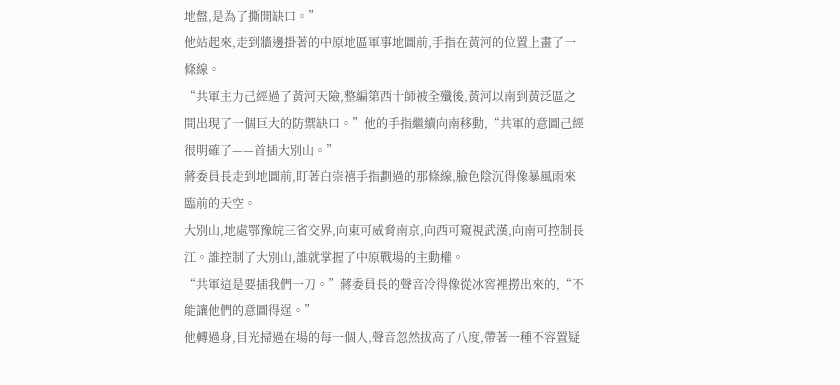地盤,是為了撕開缺口。”
他站起來,走到牆邊掛著的中原地區軍事地圖前,手指在黃河的位置上畫了一條線。
“共軍主力己經過了黃河天險,整編第西十師被全殲後,黃河以南到黃泛區之間出現了一個巨大的防禦缺口。”他的手指繼續向南移動,“共軍的意圖己經很明確了——首插大別山。”
蔣委員長走到地圖前,盯著白崇禧手指劃過的那條線,臉色陰沉得像暴風雨來臨前的天空。
大別山,地處鄂豫皖三省交界,向東可威脅南京,向西可窺視武漢,向南可控制長江。誰控制了大別山,誰就掌握了中原戰場的主動權。
“共軍這是要插我們一刀。”蔣委員長的聲音冷得像從冰窖裡撈出來的,“不能讓他們的意圖得逞。”
他轉過身,目光掃過在場的每一個人,聲音忽然拔高了八度,帶著一種不容置疑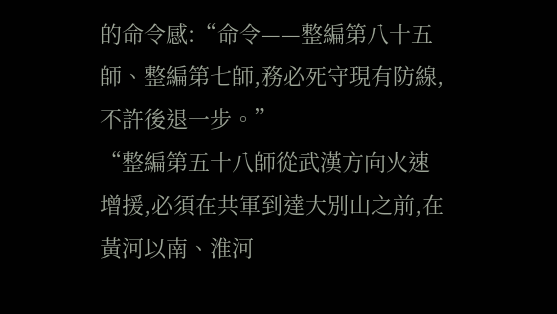的命令感:“命令——整編第八十五師、整編第七師,務必死守現有防線,不許後退一步。”
“整編第五十八師從武漢方向火速增援,必須在共軍到達大別山之前,在黃河以南、淮河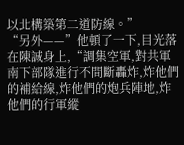以北構築第二道防線。”
“另外——”他頓了一下,目光落在陳誠身上,“調集空軍,對共軍南下部隊進行不間斷轟炸,炸他們的補給線,炸他們的炮兵陣地,炸他們的行軍縱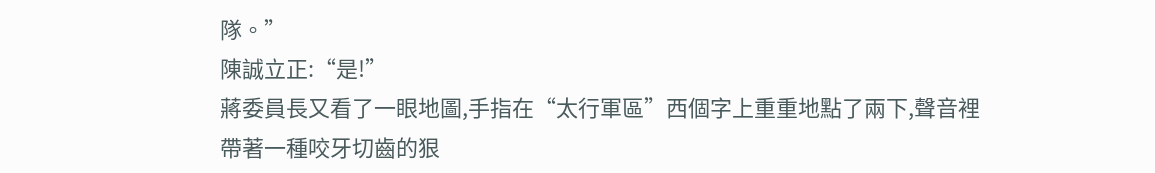隊。”
陳誠立正:“是!”
蔣委員長又看了一眼地圖,手指在“太行軍區”西個字上重重地點了兩下,聲音裡帶著一種咬牙切齒的狠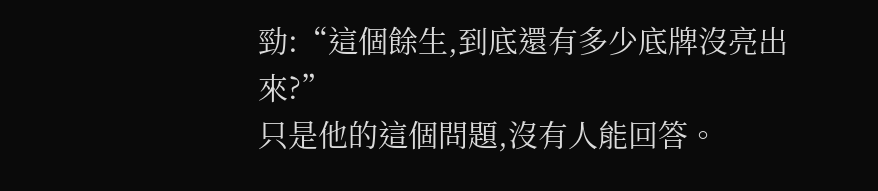勁:“這個餘生,到底還有多少底牌沒亮出來?”
只是他的這個問題,沒有人能回答。